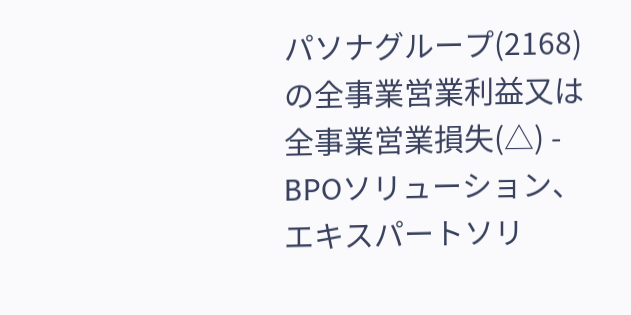パソナグループ(2168)の全事業営業利益又は全事業営業損失(△) - BPOソリューション、エキスパートソリ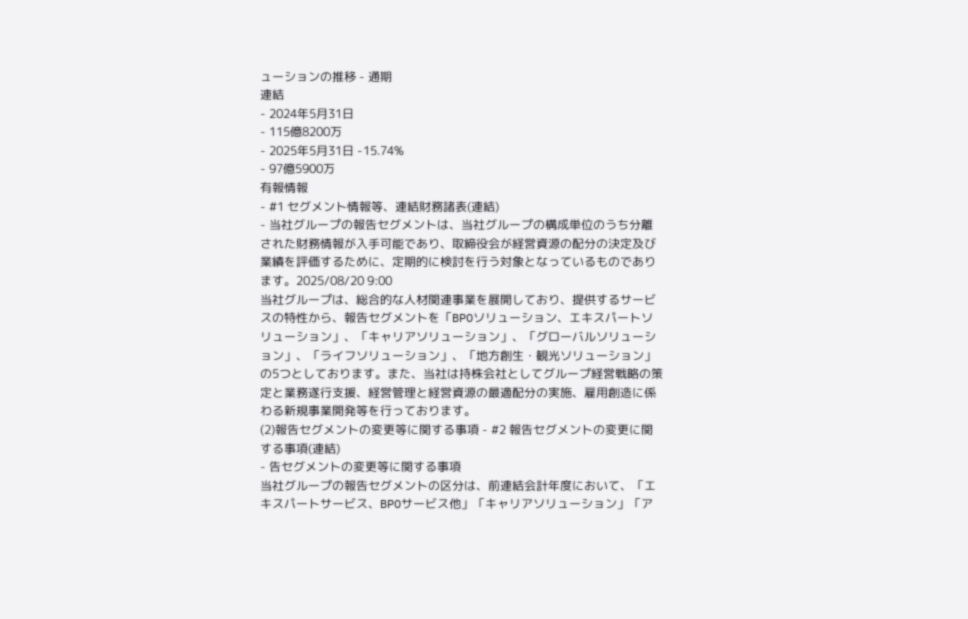ューションの推移 - 通期
連結
- 2024年5月31日
- 115億8200万
- 2025年5月31日 -15.74%
- 97億5900万
有報情報
- #1 セグメント情報等、連結財務諸表(連結)
- 当社グループの報告セグメントは、当社グループの構成単位のうち分離された財務情報が入手可能であり、取締役会が経営資源の配分の決定及び業績を評価するために、定期的に検討を行う対象となっているものであります。2025/08/20 9:00
当社グループは、総合的な人材関連事業を展開しており、提供するサービスの特性から、報告セグメントを「BPOソリューション、エキスパートソリューション」、「キャリアソリューション」、「グローバルソリューション」、「ライフソリューション」、「地方創生・観光ソリューション」の5つとしております。また、当社は持株会社としてグループ経営戦略の策定と業務遂行支援、経営管理と経営資源の最適配分の実施、雇用創造に係わる新規事業開発等を行っております。
(2)報告セグメントの変更等に関する事項 - #2 報告セグメントの変更に関する事項(連結)
- 告セグメントの変更等に関する事項
当社グループの報告セグメントの区分は、前連結会計年度において、「エキスパートサービス、BPOサービス他」「キャリアソリューション」「ア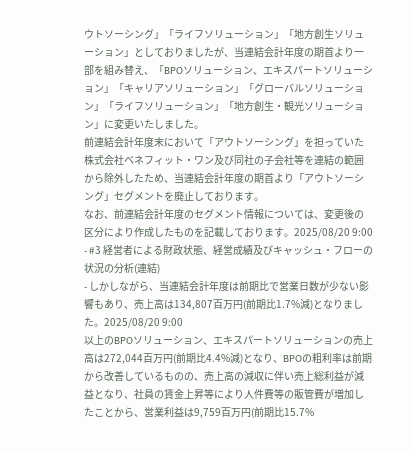ウトソーシング」「ライフソリューション」「地方創生ソリューション」としておりましたが、当連結会計年度の期首より一部を組み替え、「BPOソリューション、エキスパートソリューション」「キャリアソリューション」「グローバルソリューション」「ライフソリューション」「地方創生・観光ソリューション」に変更いたしました。
前連結会計年度末において「アウトソーシング」を担っていた株式会社ベネフィット・ワン及び同社の子会社等を連結の範囲から除外したため、当連結会計年度の期首より「アウトソーシング」セグメントを廃止しております。
なお、前連結会計年度のセグメント情報については、変更後の区分により作成したものを記載しております。2025/08/20 9:00 - #3 経営者による財政状態、経営成績及びキャッシュ・フローの状況の分析(連結)
- しかしながら、当連結会計年度は前期比で営業日数が少ない影響もあり、売上高は134,807百万円(前期比1.7%減)となりました。2025/08/20 9:00
以上のBPOソリューション、エキスパートソリューションの売上高は272,044百万円(前期比4.4%減)となり、BPOの粗利率は前期から改善しているものの、売上高の減収に伴い売上総利益が減益となり、社員の賃金上昇等により人件費等の販管費が増加したことから、営業利益は9,759百万円(前期比15.7%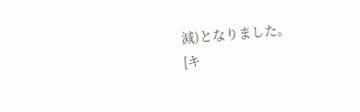減)となりました。
[キ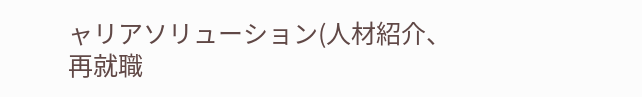ャリアソリューション(人材紹介、再就職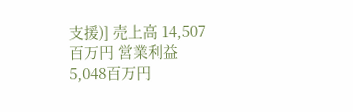支援)] 売上高 14,507百万円 営業利益 5,048百万円